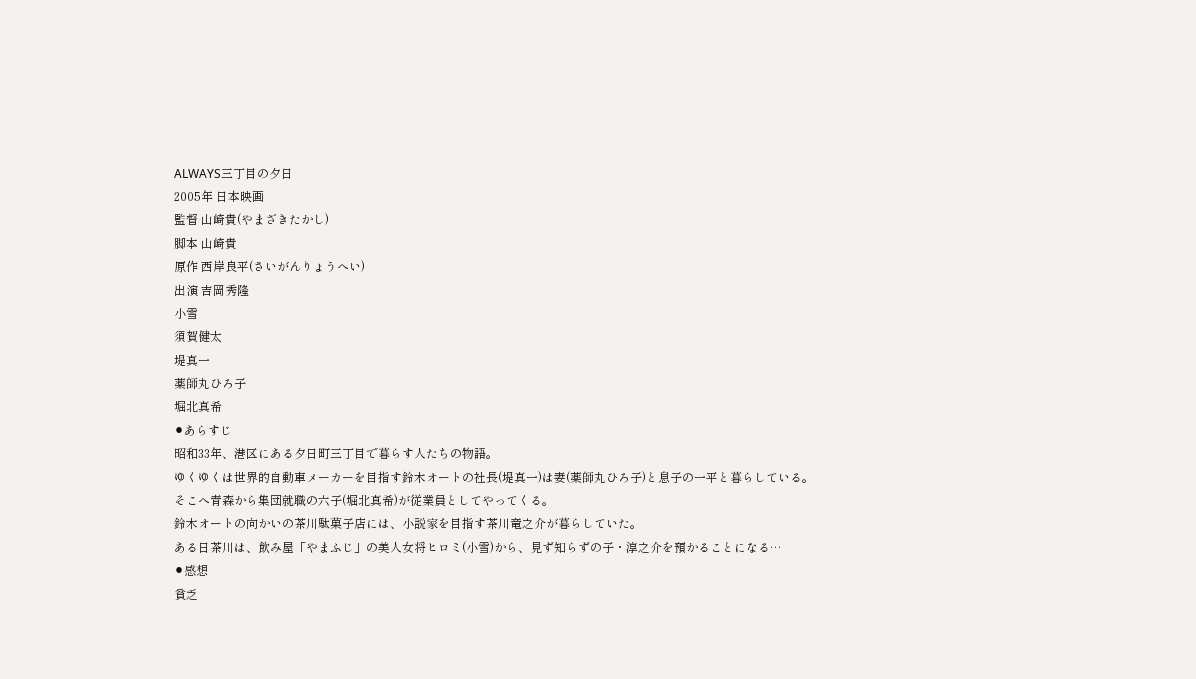ALWAYS三丁目の夕日
2005年 日本映画
監督 山崎貴(やまざきたかし)
脚本 山崎貴
原作 西岸良平(さいがんりょうへい)
出演 吉岡秀隆
小雪
須賀健太
堤真一
薬師丸ひろ子
堀北真希
⚫あらすじ
昭和33年、港区にある夕日町三丁目で暮らす人たちの物語。
ゆくゆくは世界的自動車メーカーを目指す鈴木オートの社長(堤真一)は妻(薬師丸ひろ子)と息子の一平と暮らしている。
そこへ青森から集団就職の六子(堀北真希)が従業員としてやってくる。
鈴木オートの向かいの茶川駄菓子店には、小説家を目指す茶川竜之介が暮らしていた。
ある日茶川は、飲み屋「やまふじ」の美人女将ヒロミ(小雪)から、見ず知らずの子・淳之介を預かることになる…
⚫感想
貧乏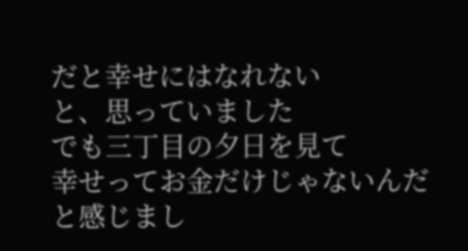だと幸せにはなれない
と、思っていました
でも三丁目の夕日を見て
幸せってお金だけじゃないんだ
と感じまし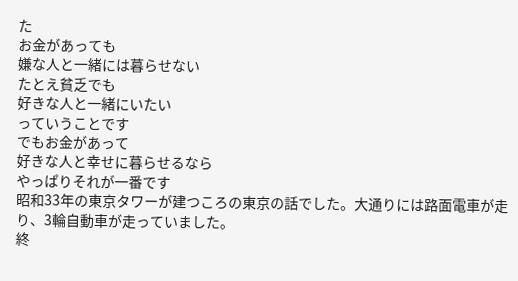た
お金があっても
嫌な人と一緒には暮らせない
たとえ貧乏でも
好きな人と一緒にいたい
っていうことです
でもお金があって
好きな人と幸せに暮らせるなら
やっぱりそれが一番です
昭和33年の東京タワーが建つころの東京の話でした。大通りには路面電車が走り、3輪自動車が走っていました。
終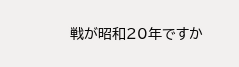戦が昭和20年ですか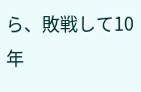ら、敗戦して10年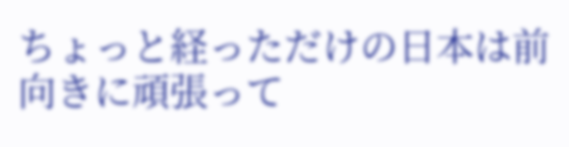ちょっと経っただけの日本は前向きに頑張って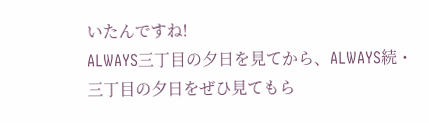いたんですね!
ALWAYS三丁目の夕日を見てから、ALWAYS続・三丁目の夕日をぜひ見てもら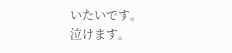いたいです。
泣けます。